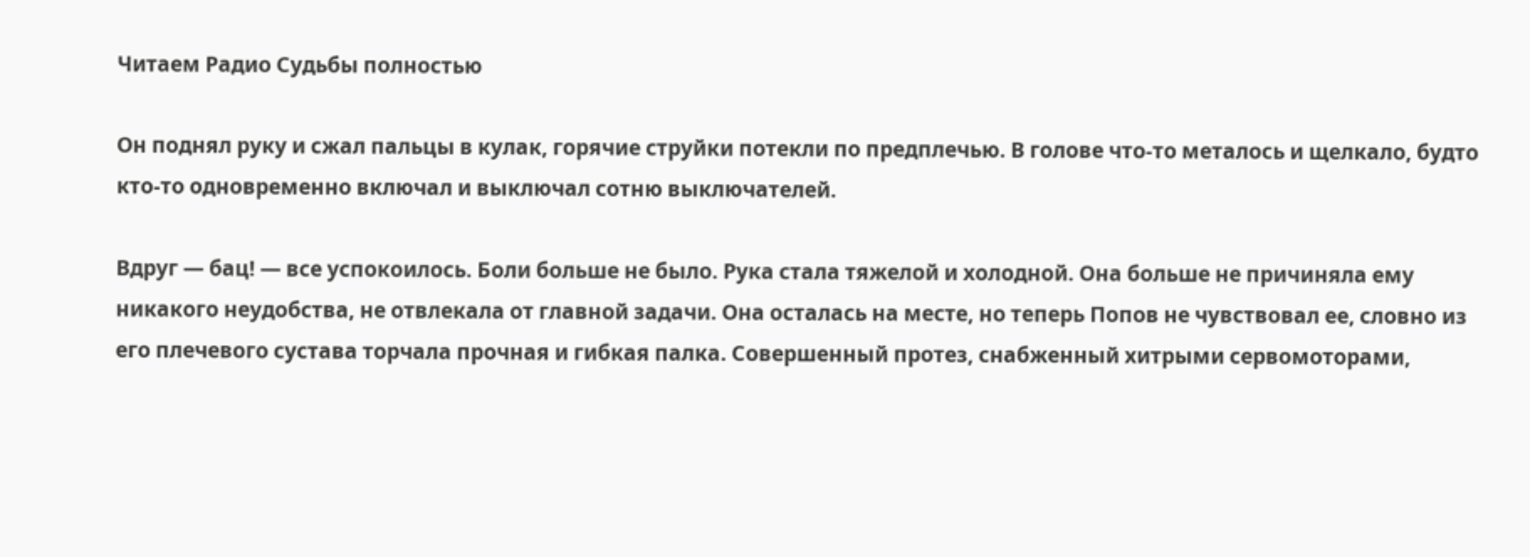Читаем Радио Судьбы полностью

Он поднял руку и сжал пальцы в кулак, горячие струйки потекли по предплечью. В голове что-то металось и щелкало, будто кто-то одновременно включал и выключал сотню выключателей.

Вдруг — бац! — все успокоилось. Боли больше не было. Рука стала тяжелой и холодной. Она больше не причиняла ему никакого неудобства, не отвлекала от главной задачи. Она осталась на месте, но теперь Попов не чувствовал ее, словно из его плечевого сустава торчала прочная и гибкая палка. Совершенный протез, снабженный хитрыми сервомоторами,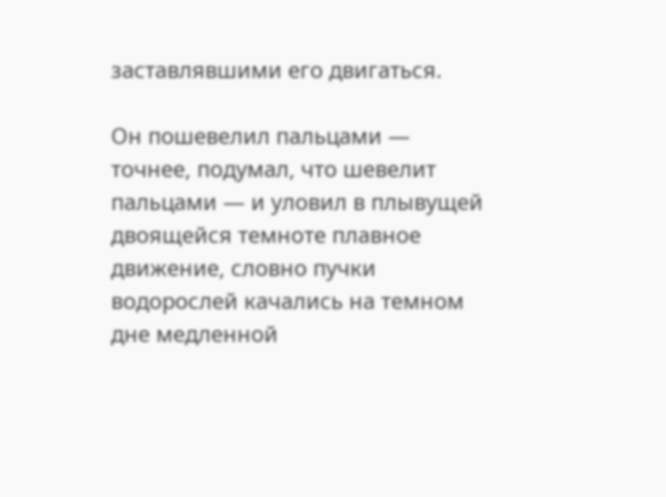заставлявшими его двигаться.

Он пошевелил пальцами — точнее, подумал, что шевелит пальцами — и уловил в плывущей двоящейся темноте плавное движение, словно пучки водорослей качались на темном дне медленной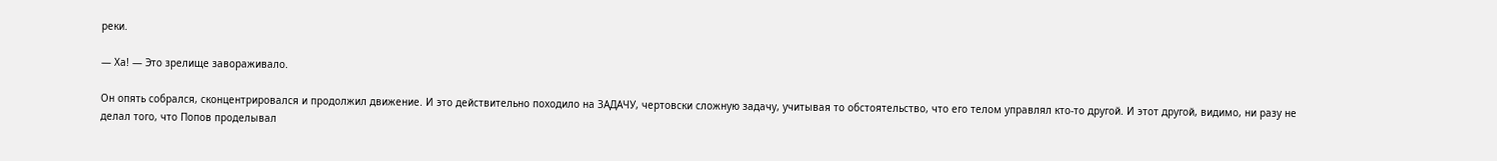реки.

— Ха! — Это зрелище завораживало.

Он опять собрался, сконцентрировался и продолжил движение. И это действительно походило на ЗАДАЧУ, чертовски сложную задачу, учитывая то обстоятельство, что его телом управлял кто-то другой. И этот другой, видимо, ни разу не делал того, что Попов проделывал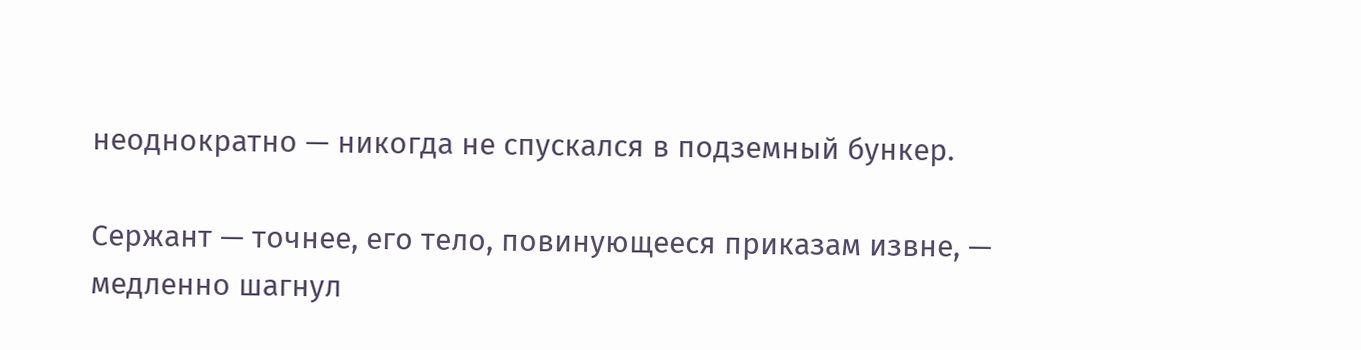неоднократно — никогда не спускался в подземный бункер.

Сержант — точнее, его тело, повинующееся приказам извне, — медленно шагнул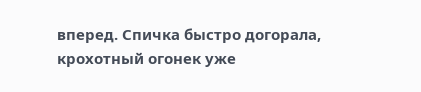вперед. Спичка быстро догорала, крохотный огонек уже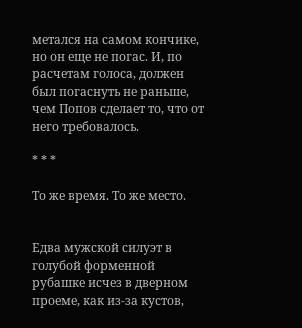метался на самом кончике, но он еще не погас. И, по расчетам голоса, должен был погаснуть не раньше, чем Попов сделает то, что от него требовалось.

* * *

То же время. То же место.


Едва мужской силуэт в голубой форменной рубашке исчез в дверном проеме, как из-за кустов,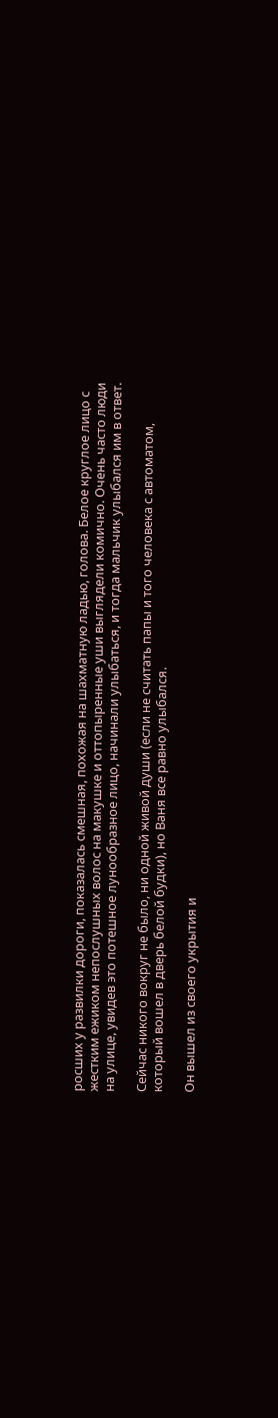росших у развилки дороги, показалась смешная, похожая на шахматную ладью, голова. Белое круглое лицо с жестким ежиком непослушных волос на макушке и оттопыренные уши выглядели комично. Очень часто люди на улице, увидев это потешное лунообразное лицо, начинали улыбаться, и тогда мальчик улыбался им в ответ.

Сейчас никого вокруг не было, ни одной живой души (если не считать папы и того человека с автоматом, который вошел в дверь белой будки), но Ваня все равно улыбался.

Он вышел из своего укрытия и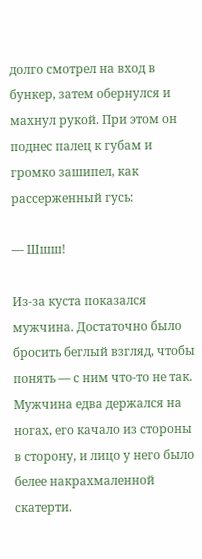долго смотрел на вход в бункер, затем обернулся и махнул рукой. При этом он поднес палец к губам и громко зашипел, как рассерженный гусь:

— Шшш!

Из-за куста показался мужчина. Достаточно было бросить беглый взгляд, чтобы понять — с ним что-то не так. Мужчина едва держался на ногах, его качало из стороны в сторону, и лицо у него было белее накрахмаленной скатерти.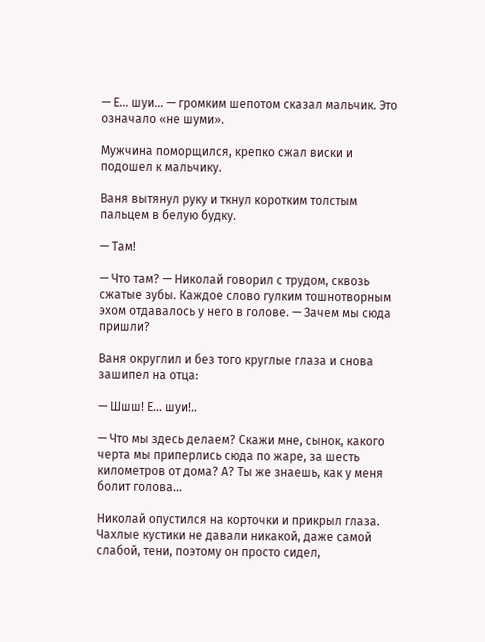— Е… шуи… — громким шепотом сказал мальчик. Это означало «не шуми».

Мужчина поморщился, крепко сжал виски и подошел к мальчику.

Ваня вытянул руку и ткнул коротким толстым пальцем в белую будку.

— Там!

— Что там? — Николай говорил с трудом, сквозь сжатые зубы. Каждое слово гулким тошнотворным эхом отдавалось у него в голове. — Зачем мы сюда пришли?

Ваня округлил и без того круглые глаза и снова зашипел на отца:

— Шшш! Е… шуи!..

— Что мы здесь делаем? Скажи мне, сынок, какого черта мы приперлись сюда по жаре, за шесть километров от дома? А? Ты же знаешь, как у меня болит голова…

Николай опустился на корточки и прикрыл глаза. Чахлые кустики не давали никакой, даже самой слабой, тени, поэтому он просто сидел,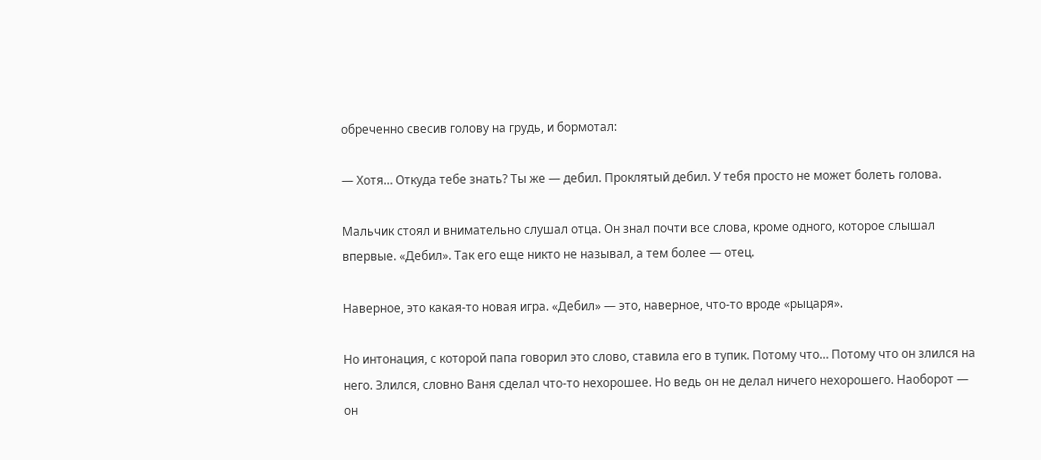обреченно свесив голову на грудь, и бормотал:

— Хотя… Откуда тебе знать? Ты же — дебил. Проклятый дебил. У тебя просто не может болеть голова.

Мальчик стоял и внимательно слушал отца. Он знал почти все слова, кроме одного, которое слышал впервые. «Дебил». Так его еще никто не называл, а тем более — отец.

Наверное, это какая-то новая игра. «Дебил» — это, наверное, что-то вроде «рыцаря».

Но интонация, с которой папа говорил это слово, ставила его в тупик. Потому что… Потому что он злился на него. Злился, словно Ваня сделал что-то нехорошее. Но ведь он не делал ничего нехорошего. Наоборот — он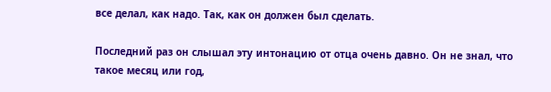все делал, как надо. Так, как он должен был сделать.

Последний раз он слышал эту интонацию от отца очень давно. Он не знал, что такое месяц или год,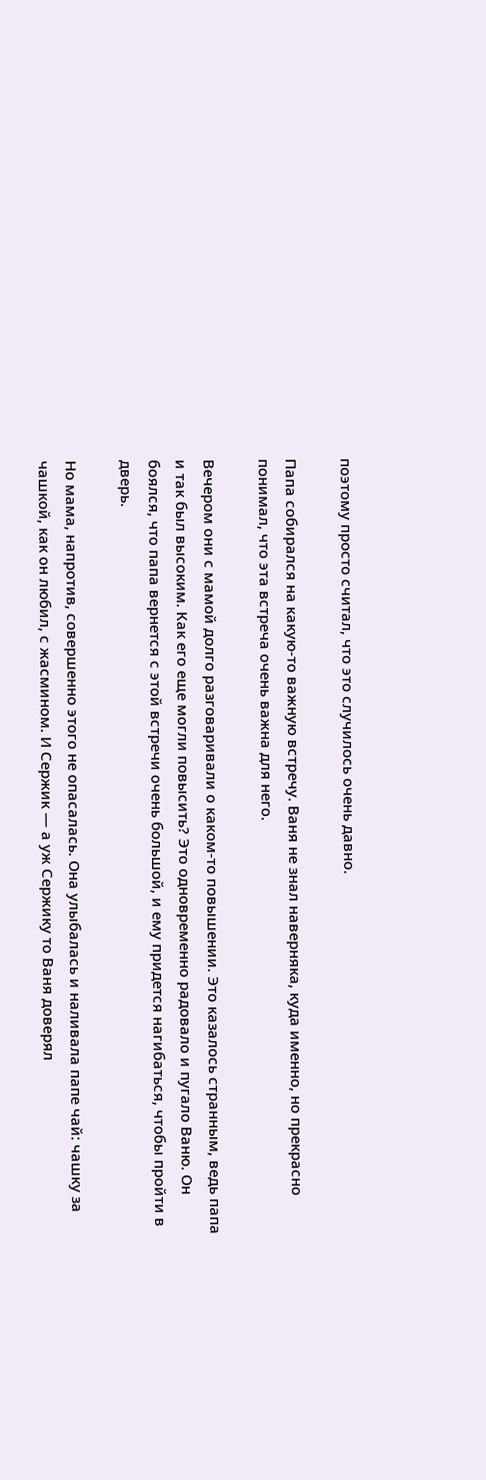поэтому просто считал, что это случилось очень давно.

Папа собирался на какую-то важную встречу. Ваня не знал наверняка, куда именно, но прекрасно понимал, что эта встреча очень важна для него.

Вечером они с мамой долго разговаривали о каком-то повышении. Это казалось странным, ведь папа и так был высоким. Как его еще могли повысить? Это одновременно радовало и пугало Ваню. Он боялся, что папа вернется с этой встречи очень большой, и ему придется нагибаться, чтобы пройти в дверь.

Но мама, напротив, совершенно этого не опасалась. Она улыбалась и наливала папе чай: чашку за чашкой, как он любил, с жасмином. И Сержик — а уж Сержику то Ваня доверял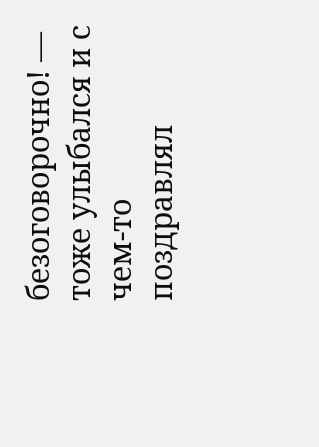безоговорочно! — тоже улыбался и с чем-то поздравлял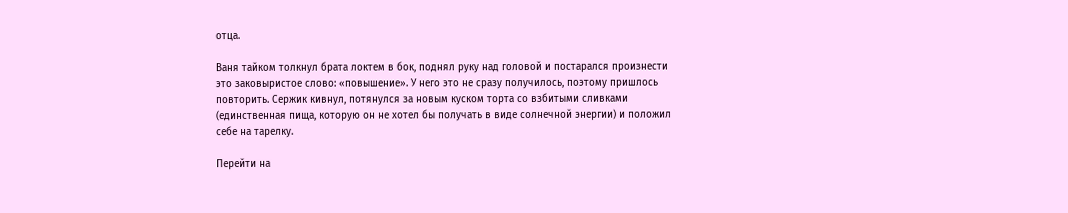отца.

Ваня тайком толкнул брата локтем в бок, поднял руку над головой и постарался произнести это заковыристое слово: «повышение». У него это не сразу получилось, поэтому пришлось повторить. Сержик кивнул, потянулся за новым куском торта со взбитыми сливками (единственная пища, которую он не хотел бы получать в виде солнечной энергии) и положил себе на тарелку.

Перейти на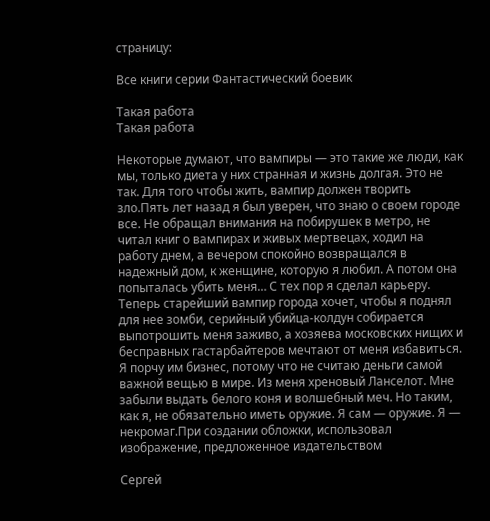страницу:

Все книги серии Фантастический боевик

Такая работа
Такая работа

Некоторые думают, что вампиры — это такие же люди, как мы, только диета у них странная и жизнь долгая. Это не так. Для того чтобы жить, вампир должен творить зло.Пять лет назад я был уверен, что знаю о своем городе все. Не обращал внимания на побирушек в метро, не читал книг о вампирах и живых мертвецах, ходил на работу днем, а вечером спокойно возвращался в надежный дом, к женщине, которую я любил. А потом она попыталась убить меня… С тех пор я сделал карьеру. Теперь старейший вампир города хочет, чтобы я поднял для нее зомби, серийный убийца-колдун собирается выпотрошить меня заживо, а хозяева московских нищих и бесправных гастарбайтеров мечтают от меня избавиться. Я порчу им бизнес, потому что не считаю деньги самой важной вещью в мире. Из меня хреновый Ланселот. Мне забыли выдать белого коня и волшебный меч. Но таким, как я, не обязательно иметь оружие. Я сам — оружие. Я — некромаг.При создании обложки, использовал изображение, предложенное издательством

Сергей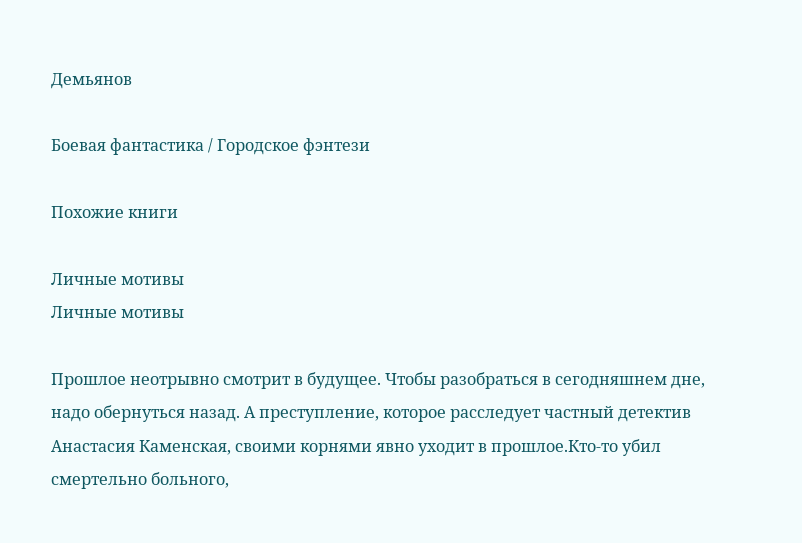Демьянов

Боевая фантастика / Городское фэнтези

Похожие книги

Личные мотивы
Личные мотивы

Прошлое неотрывно смотрит в будущее. Чтобы разобраться в сегодняшнем дне, надо обернуться назад. А преступление, которое расследует частный детектив Анастасия Каменская, своими корнями явно уходит в прошлое.Кто-то убил смертельно больного,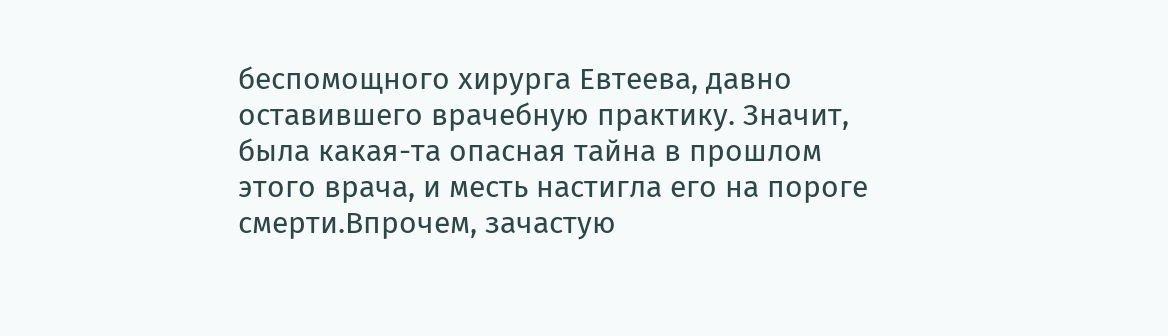беспомощного хирурга Евтеева, давно оставившего врачебную практику. Значит, была какая-та опасная тайна в прошлом этого врача, и месть настигла его на пороге смерти.Впрочем, зачастую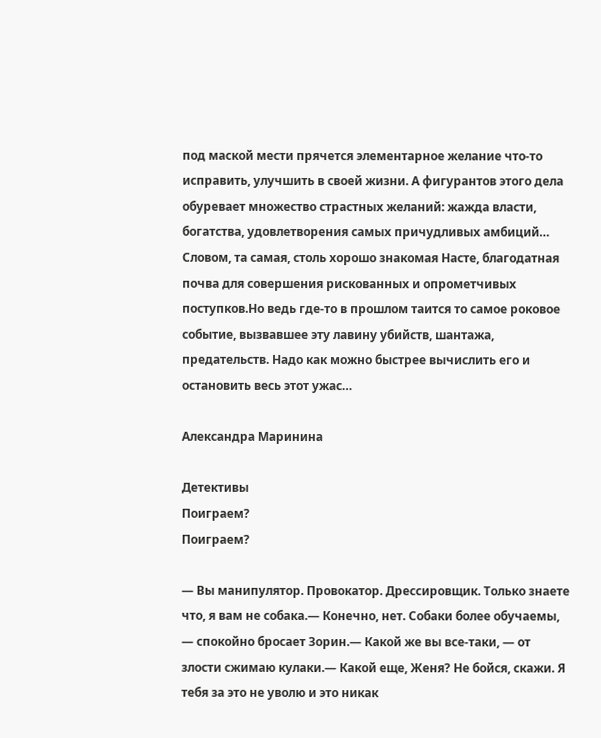под маской мести прячется элементарное желание что-то исправить, улучшить в своей жизни. А фигурантов этого дела обуревает множество страстных желаний: жажда власти, богатства, удовлетворения самых причудливых амбиций… Словом, та самая, столь хорошо знакомая Насте, благодатная почва для совершения рискованных и опрометчивых поступков.Но ведь где-то в прошлом таится то самое роковое событие, вызвавшее эту лавину убийств, шантажа, предательств. Надо как можно быстрее вычислить его и остановить весь этот ужас…

Александра Маринина

Детективы
Поиграем?
Поиграем?

— Вы манипулятор. Провокатор. Дрессировщик. Только знаете что, я вам не собака.— Конечно, нет. Собаки более обучаемы, — спокойно бросает Зорин.— Какой же вы все-таки, — от злости сжимаю кулаки.— Какой еще, Женя? Не бойся, скажи. Я тебя за это не уволю и это никак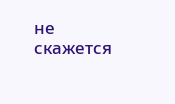не скажется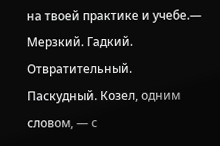на твоей практике и учебе.— Мерзкий. Гадкий. Отвратительный. Паскудный. Козел, одним словом, — с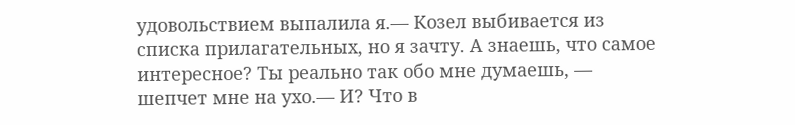удовольствием выпалила я.— Козел выбивается из списка прилагательных, но я зачту. А знаешь, что самое интересное? Ты реально так обо мне думаешь, — шепчет мне на ухо.— И? Что в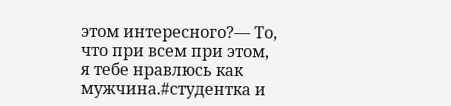этом интересного?— То, что при всем при этом, я тебе нравлюсь как мужчина.#студентка и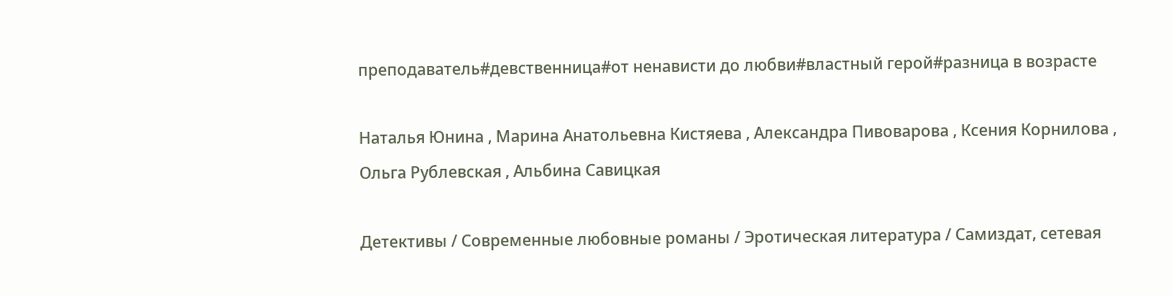преподаватель#девственница#от ненависти до любви#властный герой#разница в возрасте

Наталья Юнина , Марина Анатольевна Кистяева , Александра Пивоварова , Ксения Корнилова , Ольга Рублевская , Альбина Савицкая

Детективы / Современные любовные романы / Эротическая литература / Самиздат, сетевая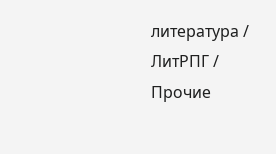литература / ЛитРПГ / Прочие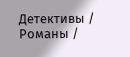Детективы / Романы /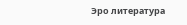Эро литература